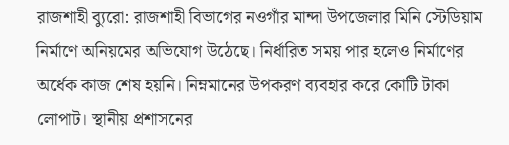রাজশাহী ব্যুরো: রাজশাহী বিভাগের নওগাঁর মান্দা উপজেলার মিনি স্টেডিয়াম নির্মাণে অনিয়মের অভিযোগ উঠেছে। নির্ধারিত সময় পার হলেও নির্মাণের অর্ধেক কাজ শেষ হয়নি। নিম্নমানের উপকরণ ব্যবহার করে কোটি টাকা লোপাট। স্থানীয় প্রশাসনের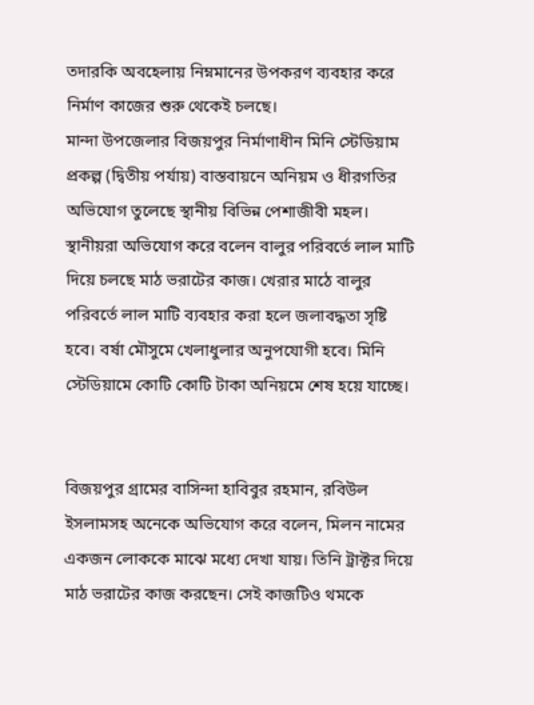তদারকি অবহেলায় নিম্নমানের উপকরণ ব্যবহার করে নির্মাণ কাজের শুরু থেকেই চলছে।
মান্দা উপজেলার বিজয়পুর নির্মাণাধীন মিনি স্টেডিয়াম প্রকল্প (দ্বিতীয় পর্যায়) বাস্তবায়নে অনিয়ম ও ধীরগতির অভিযোগ তুলেছে স্থানীয় বিভিন্ন পেশাজীবী মহল। স্থানীয়রা অভিযোগ করে বলেন বালুর পরিবর্তে লাল মাটি দিয়ে চলছে মাঠ ভরাটের কাজ। খেরার মাঠে বালুর পরিবর্তে লাল মাটি ব্যবহার করা হলে জলাবদ্ধতা সৃষ্টি হবে। বর্ষা মৌসুমে খেলাধুলার অনুপযোগী হবে। মিনি স্টেডিয়ামে কোটি কোটি টাকা অনিয়মে শেষ হয়ে যাচ্ছে।


বিজয়পুর গ্রামের বাসিন্দা হাবিবুর রহমান, রবিউল ইসলামসহ অনেকে অভিযোগ করে বলেন, মিলন নামের একজন লোককে মাঝে মধ্যে দেখা যায়। তিনি ট্রাক্টর দিয়ে মাঠ ভরাটের কাজ করছেন। সেই কাজটিও থমকে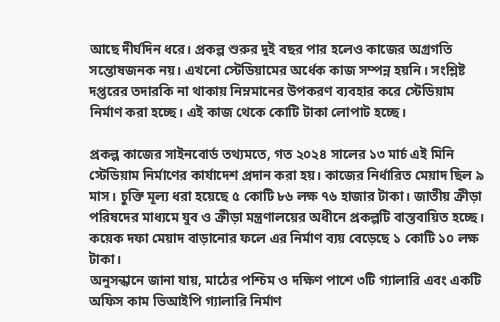আছে দীর্ঘদিন ধরে। প্রকল্প শুরুর দুই বছর পার হলেও কাজের অগ্রগতি সন্তোষজনক নয়। এখনো স্টেডিয়ামের অর্ধেক কাজ সম্পন্ন হয়নি। সংশ্লিষ্ট দপ্তরের তদারকি না থাকায় নিম্নমানের উপকরণ ব্যবহার করে স্টেডিয়াম নির্মাণ করা হচ্ছে। এই কাজ থেকে কোটি টাকা লোপাট হচ্ছে।

প্রকল্প কাজের সাইনবোর্ড তথ্যমতে, গত ২০২৪ সালের ১৩ মার্চ এই মিনি স্টেডিয়াম নির্মাণের কার্যাদেশ প্রদান করা হয়। কাজের নির্ধারিত মেয়াদ ছিল ৯ মাস। চুক্তি মূল্য ধরা হয়েছে ৫ কোটি ৮৬ লক্ষ ৭৬ হাজার টাকা। জাতীয় ক্রীড়া পরিষদের মাধ্যমে যুব ও ক্রীড়া মন্ত্রণালয়ের অধীনে প্রকল্পটি বাস্তবায়িত হচ্ছে। কয়েক দফা মেয়াদ বাড়ানোর ফলে এর নির্মাণ ব্যয় বেড়েছে ১ কোটি ১০ লক্ষ টাকা।
অনুসন্ধানে জানা যায়, মাঠের পশ্চিম ও দক্ষিণ পাশে ৩টি গ্যালারি এবং একটি অফিস কাম ভিআইপি গ্যালারি নির্মাণ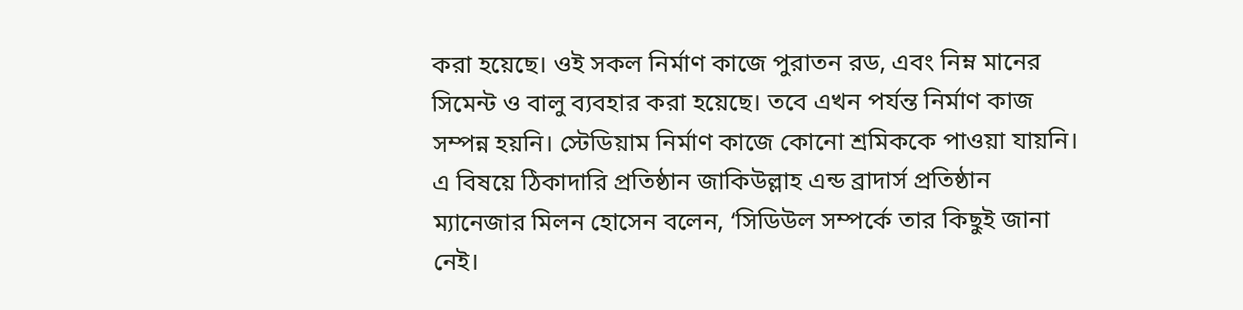করা হয়েছে। ওই সকল নির্মাণ কাজে পুরাতন রড, এবং নিম্ন মানের সিমেন্ট ও বালু ব্যবহার করা হয়েছে। তবে এখন পর্যন্ত নির্মাণ কাজ সম্পন্ন হয়নি। স্টেডিয়াম নির্মাণ কাজে কোনো শ্রমিককে পাওয়া যায়নি।
এ বিষয়ে ঠিকাদারি প্রতিষ্ঠান জাকিউল্লাহ এন্ড ব্রাদার্স প্রতিষ্ঠান ম্যানেজার মিলন হোসেন বলেন, ‘সিডিউল সম্পর্কে তার কিছুই জানা নেই।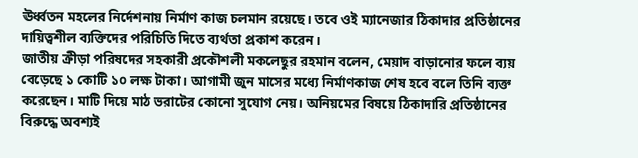ঊর্ধ্বতন মহলের নির্দেশনায় নির্মাণ কাজ চলমান রয়েছে। তবে ওই ম্যানেজার ঠিকাদার প্রতিষ্ঠানের দায়িত্বশীল ব্যক্তিদের পরিচিতি দিতে ব্যর্থতা প্রকাশ করেন।
জাতীয় ক্রীড়া পরিষদের সহকারী প্রকৌশলী মকলেছুর রহমান বলেন, মেয়াদ বাড়ানোর ফলে ব্যয় বেড়েছে ১ কোটি ১০ লক্ষ টাকা। আগামী জুন মাসের মধ্যে নির্মাণকাজ শেষ হবে বলে তিনি ব্যক্ত করেছেন। মাটি দিয়ে মাঠ ভরাটের কোনো সুযোগ নেয়। অনিয়মের বিষয়ে ঠিকাদারি প্রতিষ্ঠানের বিরুদ্ধে অবশ্যই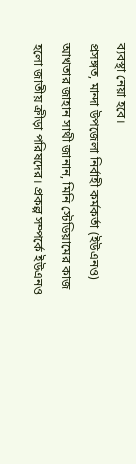ব্যবস্থা নেয়া হবে।
প্রসঙ্গত, মান্দা উপজেলা নির্বাহী কর্মকর্তা (ইউএনও) আখতার জাহান সাথী জানান, মিনি স্টেডিয়ামের কাজ হলো জাতীয় ক্রীড়া পরিষদের। প্রকল্প সম্পর্কে ইউএনও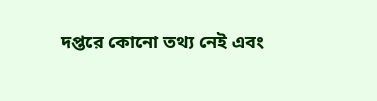দপ্তরে কোনো তথ্য নেই এবং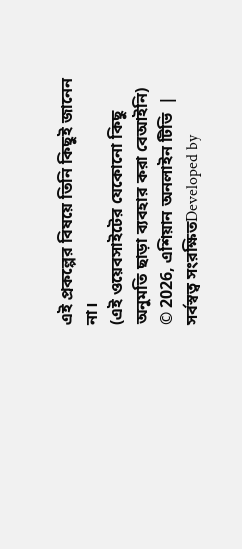এই প্রকল্পের বিষয়ে তিনি কিছুই জানেন না।
(এই ওয়েবসাইটের যেকোনো কিছু অনুমতি ছাড়া ব্যবহার করা বেআইনি)
© 2026, এশিয়ান অনলাইন টিভি  |  সর্বস্বত্ব সংরক্ষিতDeveloped by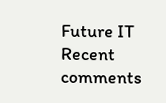Future IT
Recent comments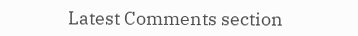Latest Comments section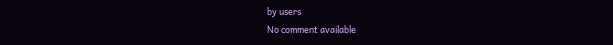by users
No comment available